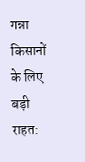गन्ना किसानों के लिए बड़ी राहत: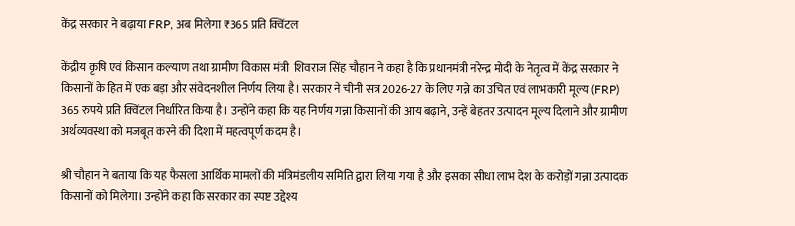केंद्र सरकार ने बढ़ाया FRP, अब मिलेगा ₹365 प्रति क्विंटल

केंद्रीय कृषि एवं किसान कल्याण तथा ग्रामीण विकास मंत्री  शिवराज सिंह चौहान ने कहा है कि प्रधानमंत्री नरेन्द्र मोदी के नेतृत्व में केंद्र सरकार ने किसानों के हित में एक बड़ा और संवेदनशील निर्णय लिया है। सरकार ने चीनी सत्र 2026-27 के लिए गन्ने का उचित एवं लाभकारी मूल्य (FRP) 365 रुपये प्रति क्विंटल निर्धारित किया है। उन्होंने कहा कि यह निर्णय गन्ना किसानों की आय बढ़ाने, उन्हें बेहतर उत्पादन मूल्य दिलाने और ग्रामीण अर्थव्यवस्था को मजबूत करने की दिशा में महत्वपूर्ण कदम है।

श्री चौहान ने बताया कि यह फैसला आर्थिक मामलों की मंत्रिमंडलीय समिति द्वारा लिया गया है और इसका सीधा लाभ देश के करोड़ों गन्ना उत्पादक किसानों को मिलेगा। उन्होंने कहा कि सरकार का स्पष्ट उद्देश्य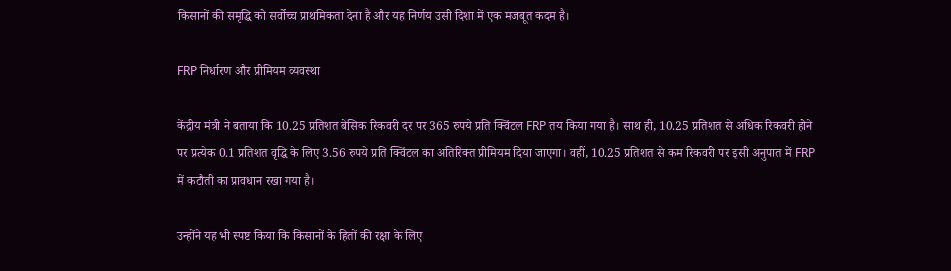किसानों की समृद्धि को सर्वोच्च प्राथमिकता देना है और यह निर्णय उसी दिशा में एक मजबूत कदम है।

FRP निर्धारण और प्रीमियम व्यवस्था

केंद्रीय मंत्री ने बताया कि 10.25 प्रतिशत बेसिक रिकवरी दर पर 365 रुपये प्रति क्विंटल FRP तय किया गया है। साथ ही, 10.25 प्रतिशत से अधिक रिकवरी होने पर प्रत्येक 0.1 प्रतिशत वृद्धि के लिए 3.56 रुपये प्रति क्विंटल का अतिरिक्त प्रीमियम दिया जाएगा। वहीं, 10.25 प्रतिशत से कम रिकवरी पर इसी अनुपात में FRP में कटौती का प्रावधान रखा गया है।

उन्होंने यह भी स्पष्ट किया कि किसानों के हितों की रक्षा के लिए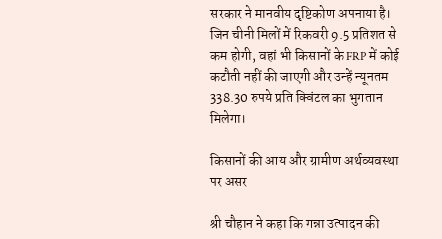सरकार ने मानवीय दृष्टिकोण अपनाया है। जिन चीनी मिलों में रिकवरी 9.5 प्रतिशत से कम होगी, वहां भी किसानों के FRP में कोई कटौती नहीं की जाएगी और उन्हें न्यूनतम 338.30 रुपये प्रति क्विंटल का भुगतान मिलेगा।

किसानों की आय और ग्रामीण अर्थव्यवस्था पर असर

श्री चौहान ने कहा कि गन्ना उत्पादन की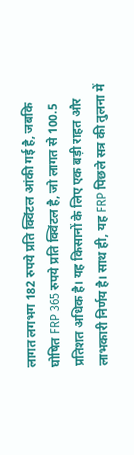लागत लगभग 182 रुपये प्रति क्विंटल आंकी गई है, जबकि घोषित FRP 365 रुपये प्रति क्विंटल है, जो लागत से 100.5 प्रतिशत अधिक है। यह किसानों के लिए एक बड़ी राहत और लाभकारी निर्णय है। साथ ही, यह FRP पिछले सत्र की तुलना में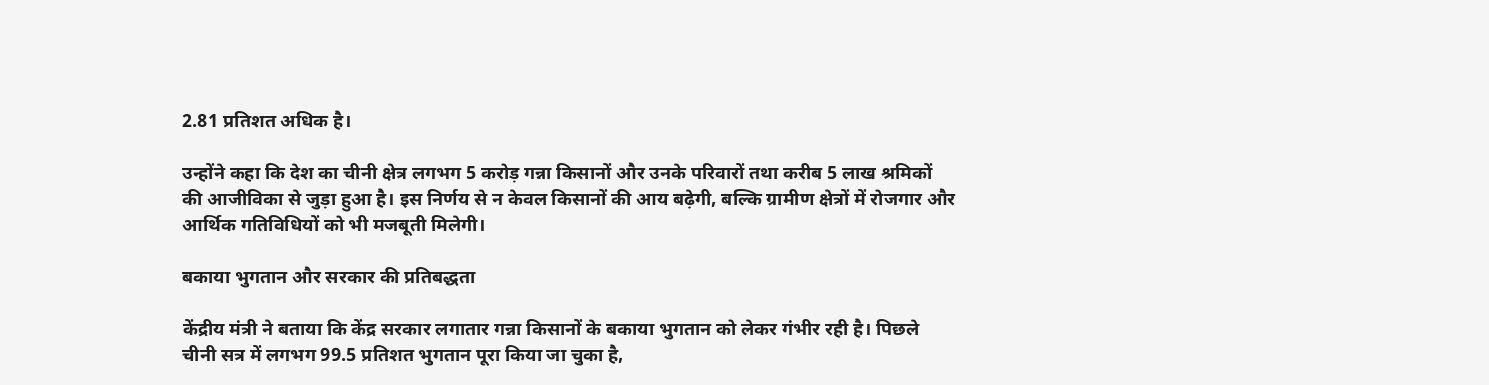2.81 प्रतिशत अधिक है।

उन्होंने कहा कि देश का चीनी क्षेत्र लगभग 5 करोड़ गन्ना किसानों और उनके परिवारों तथा करीब 5 लाख श्रमिकों की आजीविका से जुड़ा हुआ है। इस निर्णय से न केवल किसानों की आय बढ़ेगी, बल्कि ग्रामीण क्षेत्रों में रोजगार और आर्थिक गतिविधियों को भी मजबूती मिलेगी।

बकाया भुगतान और सरकार की प्रतिबद्धता

केंद्रीय मंत्री ने बताया कि केंद्र सरकार लगातार गन्ना किसानों के बकाया भुगतान को लेकर गंभीर रही है। पिछले चीनी सत्र में लगभग 99.5 प्रतिशत भुगतान पूरा किया जा चुका है,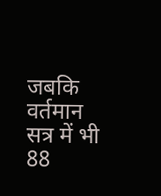जबकि वर्तमान सत्र में भी 88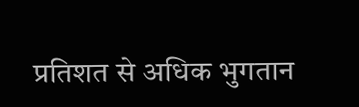प्रतिशत से अधिक भुगतान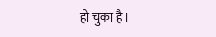हो चुका है।